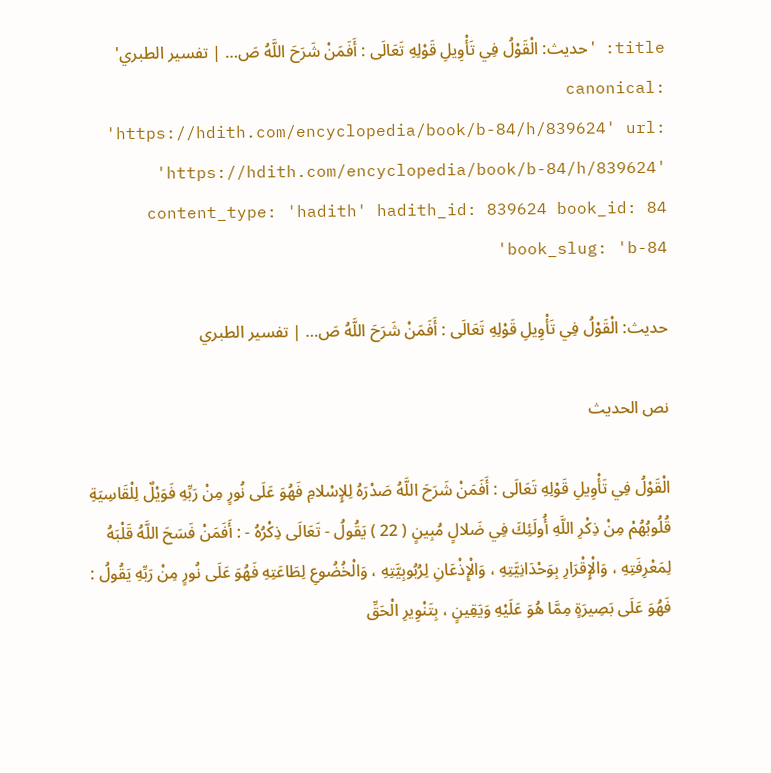title: 'حديث: الْقَوْلُ فِي تَأْوِيلِ قَوْلِهِ تَعَالَى : أَفَمَنْ شَرَحَ اللَّهُ صَ… | تفسير الطبري' canonical: 'https://hdith.com/encyclopedia/book/b-84/h/839624' url: 'https://hdith.com/encyclopedia/book/b-84/h/839624' content_type: 'hadith' hadith_id: 839624 book_id: 84 book_slug: 'b-84'

حديث: الْقَوْلُ فِي تَأْوِيلِ قَوْلِهِ تَعَالَى : أَفَمَنْ شَرَحَ اللَّهُ صَ… | تفسير الطبري

نص الحديث

الْقَوْلُ فِي تَأْوِيلِ قَوْلِهِ تَعَالَى : أَفَمَنْ شَرَحَ اللَّهُ صَدْرَهُ لِلإِسْلامِ فَهُوَ عَلَى نُورٍ مِنْ رَبِّهِ فَوَيْلٌ لِلْقَاسِيَةِ قُلُوبُهُمْ مِنْ ذِكْرِ اللَّهِ أُولَئِكَ فِي ضَلالٍ مُبِينٍ ( 22 ) يَقُولُ - تَعَالَى ذِكْرُهُ - : أَفَمَنْ فَسَحَ اللَّهُ قَلْبَهُ لِمَعْرِفَتِهِ ، وَالْإِقْرَارِ بِوَحْدَانِيَّتِهِ ، وَالْإِذْعَانِ لِرُبُوبِيَّتِهِ ، وَالْخُضُوعِ لِطَاعَتِهِ فَهُوَ عَلَى نُورٍ مِنْ رَبِّهِ يَقُولُ : فَهُوَ عَلَى بَصِيرَةٍ مِمَّا هُوَ عَلَيْهِ وَيَقِينٍ ، بِتَنْوِيرِ الْحَقِّ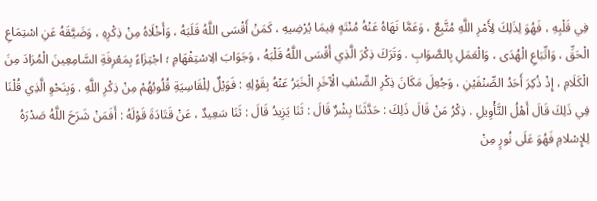فِي قَلْبِهِ ، فَهُوَ لِذَلِكَ لِأَمْرِ اللَّهِ مُتَّبِعٌ ، وَعَمَّا نَهَاهُ عَنْهُ مُنْتَهٍ فِيمَا يُرْضِيهِ ، كَمَنْ أَقْسَى اللَّهُ قَلَبَهُ ، وَأَخْلَاهُ مِنْ ذِكْرِهِ ، وَضَيَّقَهُ عَنِ اسْتِمَاعِ الْحَقِّ ، وَاتِّبَاعِ الْهُدَى ، وَالْعَمَلِ بِالصَّوَابِ . وَتَرَكَ ذِكْرَ الَّذِي أَقْسَى اللَّهُ قَلْبَهُ ، وَجَوَابَ الِاسْتِفْهَامِ ؛ اجْتِزَاءً بِمَعْرِفَةِ السَّامِعِينَ الْمُرَادَ مِنَ الْكَلَامِ ، إِذْ ذُكِرَ أَحَدُ الصِّنْفَيْنِ ، وَجُعِلَ مَكَانَ ذِكْرِ الصِّنْفِ الْآخَرِ الْخَبَرُ عَنْهُ بِقَوْلِهِ : فَوَيْلٌ لِلْقَاسِيَةِ قُلُوبُهُمْ مِنْ ذِكْرِ اللَّهِ . وَبِنَحْوِ الَّذِي قُلْنَا فِي ذَلِكَ قَالَ أَهْلُ التَّأْوِيلِ . ذِكْرُ مَنْ قَالَ ذَلِكَ : حَدَّثَنَا بِشْرٌ قَالَ : ثَنَا يَزِيدُ قَالَ : ثَنَا سَعِيدٌ ، عَنْ قَتَادَةَ قَوْلَهُ : أَفَمَنْ شَرَحَ اللَّهُ صَدْرَهُ لِلإِسْلامِ فَهُوَ عَلَى نُورٍ مِنْ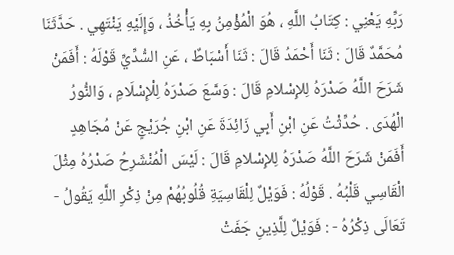رَبِّهِ يَعْنِي : كِتَابُ اللَّهِ ، هُوَ الْمُؤْمِنُ بِهِ يَأْخُذُ ، وَإِلَيْهِ يَنْتَهِي . حَدَّثَنَا مُحَمَّدٌ قَالَ : ثَنَا أَحْمَدُ قَالَ : ثَنَا أَسْبَاطٌ ، عَنِ السُّدِّيِّ قَوْلَهُ : أَفَمَنْ شَرَحَ اللَّهُ صَدْرَهُ لِلإِسْلامِ قَالَ : وَسَّعَ صَدْرَهُ لِلْإِسْلَامِ ، وَالنُّورُ الْهُدَى . حُدِّثْتُ عَنِ ابْنِ أَبِي زَائِدَةَ عَنِ ابْنِ جُرَيْجٍ عَنْ مُجَاهِدٍ أَفَمَنْ شَرَحَ اللَّهُ صَدْرَهُ لِلإِسْلامِ قَالَ : لَيْسَ الْمُنْشَرِحُ صَدْرُهُ مِثْلَ الْقَاسِي قَلْبُهُ . قَوْلُهُ : فَوَيْلٌ لِلْقَاسِيَةِ قُلُوبُهُمْ مِنْ ذِكْرِ اللَّهِ يَقُولُ - تَعَالَى ذِكْرُهُ - : فَوَيْلٌ لِلَّذِينِ جَفَتْ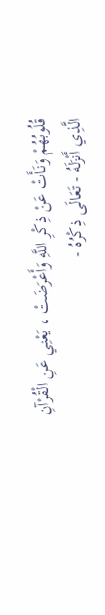قُلُوبُهُمْ وَنَأَتْ عَنْ ذِكْرِ اللَّهِ وَأَعْرَضَتْ ، يَعْنِي عَنِ الْقُرْآنِ الَّذِي أَنْزَلَهُ - تَعَالَى ذِكْرُهُ -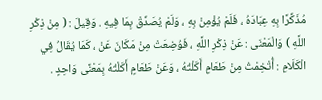مُذَكِّرًا بِهِ عِبَادَهُ ، فَلَمْ يُؤْمِنْ بِهِ ، وَلَمْ يُصَدِّقْ بِمَا فِيهِ . وَقِيلَ : ( مِنْ ذِكْرِ اللَّهِ ) وَالْمَعْنَى : عَنْ ذِكْرِ اللَّهِ ، فَوُضِعَتْ مِنْ مَكَانَ عَنْ ، كَمَا يُقَالُ فِي الْكَلَامِ : أُتْخِمْتُ مِنْ طَعَامٍ أَكَلْتُهُ ، وَعَنْ طَعَامٍ أَكَلْتُهُ بِمَعْنًى وَاحِدٍ .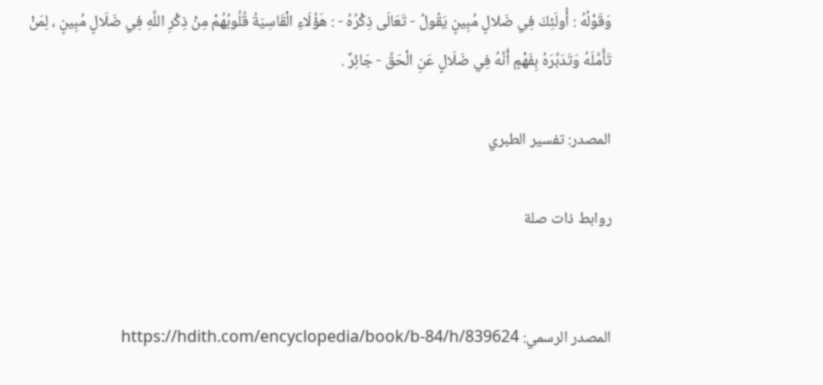وَقَوْلُهُ : أُولَئِكَ فِي ضَلالٍ مُبِينٍ يَقُولُ - تَعَالَى ذِكْرُهُ - : هَؤُلَاءِ الْقَاسِيَةُ قُلُوبُهُمْ مِنْ ذِكْرِ اللَّهِ فِي ضَلَالٍ مُبِينٍ ، لِمَنْ تَأَمَّلَهُ وَتَدَبَّرَهُ بِفَهْمٍ أَنَّهُ فِي ضَلَالٍ عَنِ الْحَقِّ - جَائِرٌ .

المصدر: تفسير الطبري

روابط ذات صلة


المصدر الرسمي: https://hdith.com/encyclopedia/book/b-84/h/839624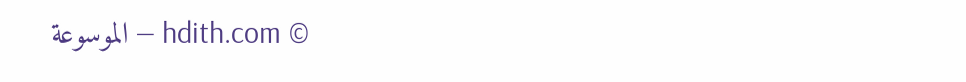© hdith.com — الموسوعة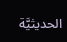الحديثيَّة